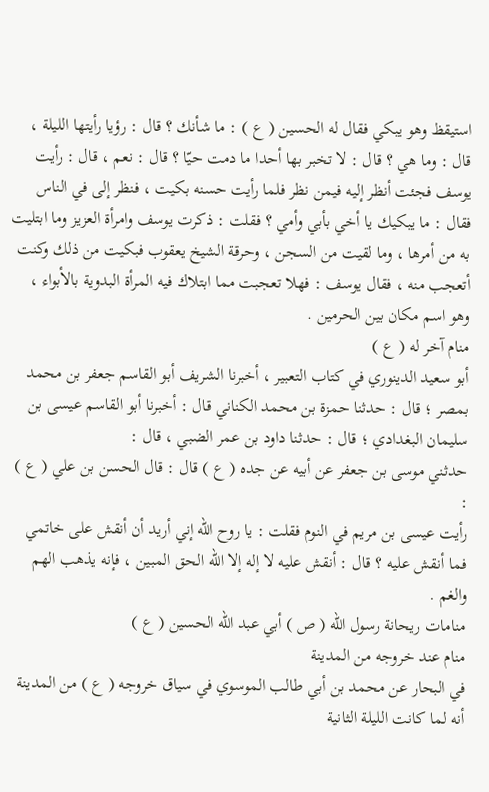استيقظ وهو يبكي فقال له الحسين ( ع ) : ما شأنك ؟ قال : رؤيا رأيتها الليلة ، قال : وما هي ؟ قال : لا تخبر بها أحدا ما دمت حيّا ؟ قال : نعم ، قال : رأيت يوسف فجئت أنظر إليه فيمن نظر فلما رأيت حسنه بكيت ، فنظر إلى في الناس فقال : ما يبكيك يا أخي بأبي وأمي ؟ فقلت : ذكرت يوسف وامرأة العزيز وما ابتليت به من أمرها ، وما لقيت من السجن ، وحرقة الشيخ يعقوب فبكيت من ذلك وكنت أتعجب منه ، فقال يوسف : فهلا تعجبت مما ابتلاك فيه المرأة البدوية بالأبواء ، وهو اسم مكان بين الحرمين .
منام آخر له ( ع )
أبو سعيد الدينوري في كتاب التعبير ، أخبرنا الشريف أبو القاسم جعفر بن محمد بمصر ؛ قال : حدثنا حمزة بن محمد الكناني قال : أخبرنا أبو القاسم عيسى بن سليمان البغدادي ؛ قال : حدثنا داود بن عمر الضبي ، قال :
حدثني موسى بن جعفر عن أبيه عن جده ( ع ) قال : قال الحسن بن علي ( ع ) :
رأيت عيسى بن مريم في النوم فقلت : يا روح اللّه إني أريد أن أنقش على خاتمي فما أنقش عليه ؟ قال : أنقش عليه لا إله إلا اللّه الحق المبين ، فإنه يذهب الهم والغم .
منامات ريحانة رسول الله ( ص ) أبي عبد الله الحسين ( ع )
منام عند خروجه من المدينة
في البحار عن محمد بن أبي طالب الموسوي في سياق خروجه ( ع ) من المدينة أنه لما كانت الليلة الثانية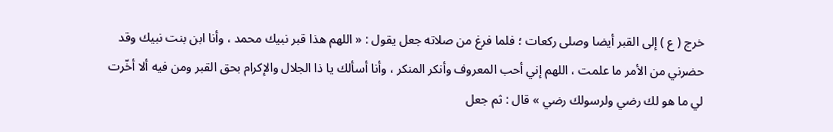خرج ( ع ) إلى القبر أيضا وصلى ركعات ؛ فلما فرغ من صلاته جعل يقول : « اللهم هذا قبر نبيك محمد ، وأنا ابن بنت نبيك وقد حضرني من الأمر ما علمت ، اللهم إني أحب المعروف وأنكر المنكر ، وأنا أسألك يا ذا الجلال والإكرام بحق القبر ومن فيه ألا أخّرت لي ما هو لك رضي ولرسولك رضي » قال : ثم جعل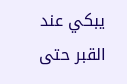يبكي عند القبر حتى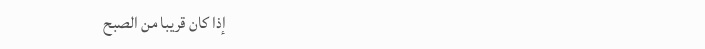إذا كان قريبا من الصبح